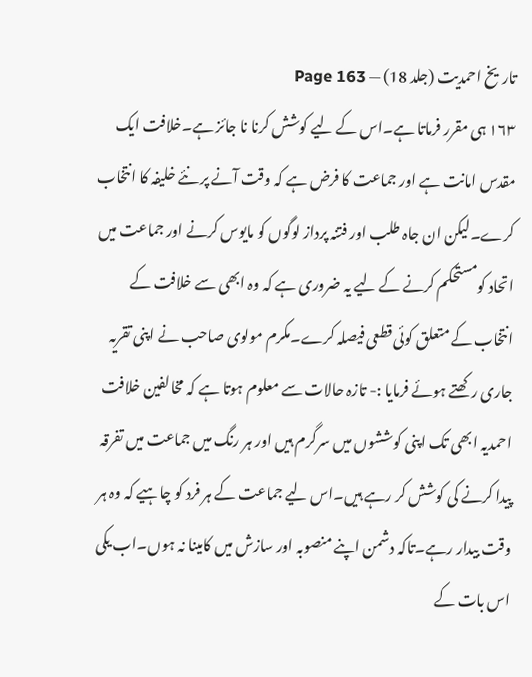تاریخ احمدیت (جلد 18) — Page 163
۱۶۳ ہی مقرر فرماتا ہے۔اس کے لیے کوشش کرنا نا جائز ہے۔خلافت ایک مقدس امانت ہے اور جماعت کا فرض ہے کہ وقت آنے پر نئے خلیفہ کا انتخاب کرے۔لیکن ان جاہ طلب اور فتنہ پرداز لوگوں کو مایوس کرنے اور جماعت میں اتحاد کومستحکم کرنے کے لیے یہ ضروری ہے کہ وہ ابھی سے خلافت کے انتخاب کے متعلق کوئی قطعی فیصلہ کرے۔مکرم مولوی صاحب نے اپنی تقریہ جاری رکھتے ہوئے فرمایا :- تازہ حالات سے معلوم ہوتا ہے کہ مخالفین خلافت احمدیہ ابھی تک اپنی کوششوں میں سرگرم ہیں اور ہر رنگ میں جماعت میں تفرقہ پیدا کرنے کی کوشش کر رہے ہیں۔اس لیے جماعت کے ہر فرد کو چاہیے کہ وہ ہر وقت بیدار رہے۔تاکہ دشمن اپنے منصوبہ اور سازش میں کامینا نہ ہوں۔اب یکی اس بات کے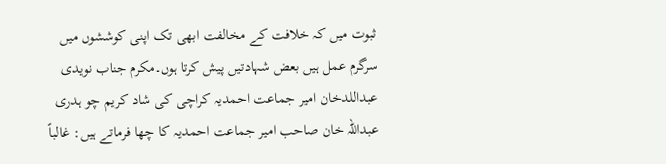ثبوت میں کہ خلافت کے مخالفت ابھی تک اپنی کوششوں میں سرگرم عمل ہیں بعض شہادتیں پیش کرتا ہوں۔مکرم جناب نویدی عبداللدخان امیر جماعت احمدیہ کراچی کی شاد کریم چو ہدری عبداللہ خان صاحب امیر جماعت احمدیہ کا چھا فرماتے ہیں: غالباً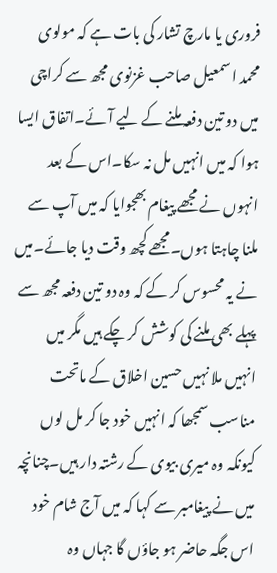فروری یا مارچ تشار کی بات ہے کہ مولوی محمد اسمعیل صاحب غزنوی مجھ سے کراچی میں دو تین دفعہ ملنے کے لیے آئے۔اتفاق ایسا ہوا کہ میں انہیں مل نہ سکا۔اس کے بعد انہوں نے مجھے پیغام بھجوایا کہ میں آپ سے ملنا چاہتا ہوں۔مجھے کچھ وقت دیا جائے۔میں نے یہ محسوس کر کے کہ وہ دو تین دفعہ مجھ سے پہلے بھی ملنے کی کوشش کر چکے ہیں مگر میں انہیں ملا نہیں حسین اخلاق کے ماتحت مناسب سمجھا کہ انہیں خود جا کر مل لوں کیونکہ وہ میری بیوی کے رشتہ دار ہیں۔چنانچہ میں نے پیغامبر سے کہا کہ میں آج شام خود اس جگہ حاضر ہو جاؤں گا جہاں وہ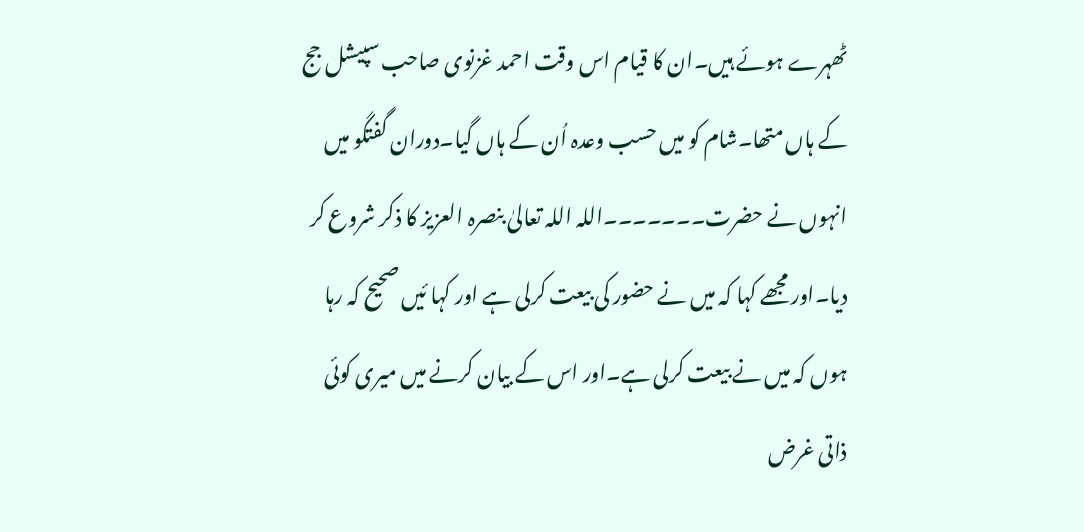ٹھہرے ہوئے ہیں۔ان کا قیام اس وقت احمد غزنوی صاحب سپیشل جج کے ہاں متھا۔شام کو میں حسب وعدہ اُن کے ہاں گیا۔دوران گفتگو میں انہوں نے حضرت۔۔۔۔۔۔۔اللہ اللہ تعالیٰ بنصرہ العزیز کا ذکر شروع کر دیا۔اور مجھے کہا کہ میں نے حضور کی بیعت کرلی ہے اور کہا ئیں صحیح کہ رہا ہوں کہ میں نے بیعت کرلی ہے۔اور اس کے بیان کرنے میں میری کوئی ذاتی غرض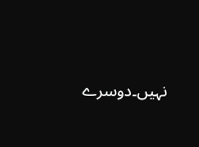نہیں۔دوسرے